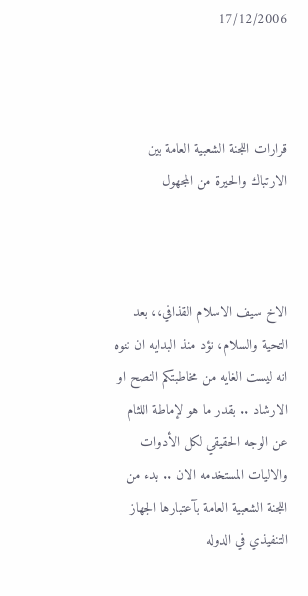17/12/2006



قرارات اللجنة الشعبية العامة بين الارتباك والحيرة من المجهول



الاخ سيف الاسلام القذافي،، بعد التحية والسلام، نؤد منذ البدايه ان ننوه انه ليست الغايه من مخاطبتكم النصح او الارشاد .. بقدر ما هو لإماطة اللثام عن الوجه الحقيقي لكل الأدوات والاليات المستخدمه الان .. بدء من اللجنة الشعبية العامة بآعتبارها الجهاز التنفيذي في الدوله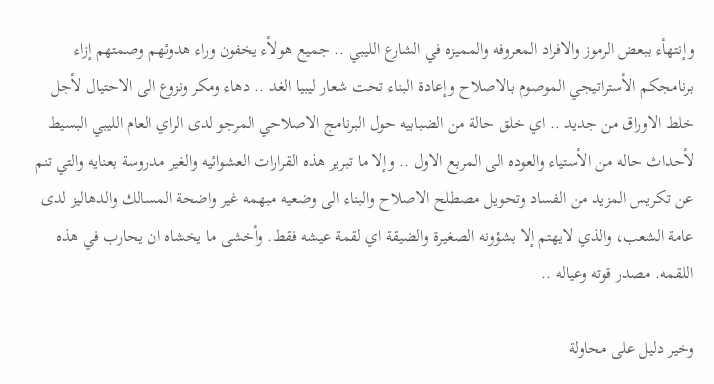وإنتهأء ببعض الرموز والافراد المعروفه والمميزه في الشارع الليبي .. جميع هولأء يخفون وراء هدوئهم وصمتهم إزاء برنامجكم الأستراتيجي الموصوم بالاصلاح وإعادة البناء تحت شعار ليبيا الغد .. دهاء ومكر ونزوع الى الاحتيال لأجل خلط الاوراق من جديد .. اي خلق حالة من الضبابيه حول البرنامج الاصلاحي المرجو لدى الراي العام الليبي البسيط لأحداث حاله من الأستياء والعوده الى المربع الاول .. وإلا ما تبرير هذه القرارات العشوائيه والغير مدروسة بعنايه والتي تنم عن تكريس المزيد من الفساد وتحويل مصطلح الاصلاح والبناء الى وضعيه مبهمه غير واضحة المسالك والدهاليز لدى عامة الشعب، والذي لايهتم إلا بشؤونه الصغيرة والضيقة اي لقمة عيشه فقط. وأخشى ما يخشاه ان يحارب في هذه اللقمه. مصدر قوته وعياله ..

وخير دليل على محاولة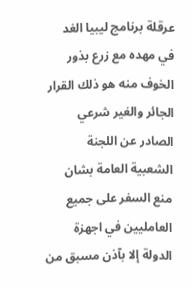عرقلة برنامج ليبيا الغد في مهده مع زرع بذور الخوف منه هو ذلك القرار الجائر والغير شرعي الصادر عن اللجنة الشعبية العامة بشان منع السفر على جميع العامليين في اجهزة الدولة إلا بآذن مسبق من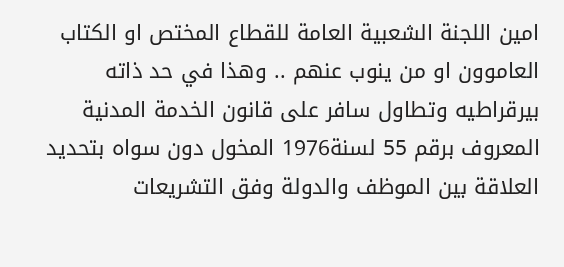امين اللجنة الشعبية العامة للقطاع المختص او الكتاب العاموون او من ينوب عنهم .. وهذا في حد ذاته بيرقراطيه وتطاول سافر على قانون الخدمة المدنية المعروف برقم 55 لسنة1976 المخول دون سواه بتحديد العلاقة بين الموظف والدولة وفق التشريعات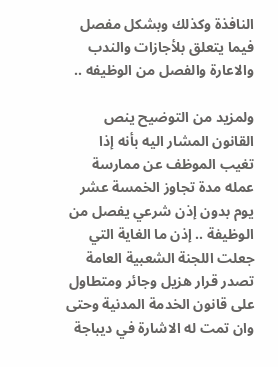النافذة وكذلك وبشكل مفصل فيما يتعلق بلأجازات والندب والاعارة والفصل من الوظيفه ..

ولمزيد من التوضيح ينص القانون المشار اليه بأنه إذا تغيب الموظف عن ممارسة عمله مدة تجاوز الخمسة عشر يوم بدون إذن شرعي يفصل من الوظيفة .. إذن ما الغاية التي جعلت اللجنة الشعبية العامة تصدر قرار هزيل وجائر ومتطاول على قانون الخدمة المدنية وحتى وان تمت له الاشارة في ديباجة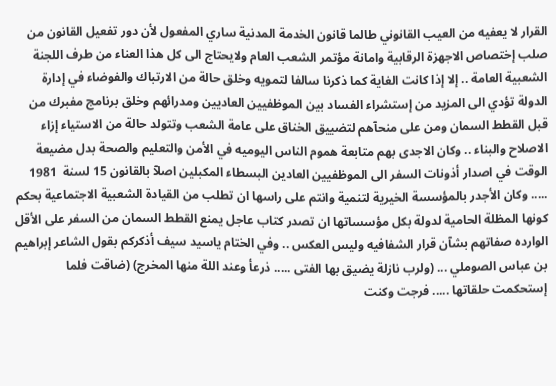القرار لا يعفيه من العيب القانوني طالما قانون الخدمة المدنية ساري المفعول لأن دور تفعيل القانون من صلب إختصاص الاجهزة الرقابية وامانة مؤتمر الشعب العام ولايحتاج الى كل هذا العناء من طرف اللجنة الشعبية العامة .. إلا إذا كانت الغاية كما ذكرنا سالفا لتمويه وخلق حالة من الارتباك والفوضاء في إدارة الدولة تؤدي الى المزيد من إستشراء الفساد بين الموظفيين العاديين ومدرائهم وخلق برنامج مفبرك من قبل القطط السمان ومن على منحآهم لتضييق الخناق على عامة الشعب وتتولد حالة من الاستياء إزاء الاصلاح والبناء .. وكان الاجدى بهم متابعة هموم الناس اليوميه في الأمن والتعليم والصحة بدل مضيعة الوقت في اصدار أذونات السفر الى الموظفيين العادين البسطاء المكبلين اصلآ بالقانون 15 لسنة  1981 ..... وكان الأجدر بالمؤسسة الخيرية لتنمية وانتم على راسها ان تطلب من القيادة الشعبية الاجتماعية بحكم كونها المظلة الحامية لدولة بكل مؤسساتها ان تصدر كتاب عاجل يمنع القطط السمان من السفر على الأقل الوارده صفاتهم بشآن قرار الشفافيه وليس العكس .. وفي الختام ياسيد سيف أذكركم بقول الشاعر إبراهيم بن عباس الصوملي ... (ولرب نازلة يضيق بها الفتى ..... ذرعأ وعند اللة منها المخرج) (ضاقت فلما إستحكمت حلقاتها ..... فرجت وكنت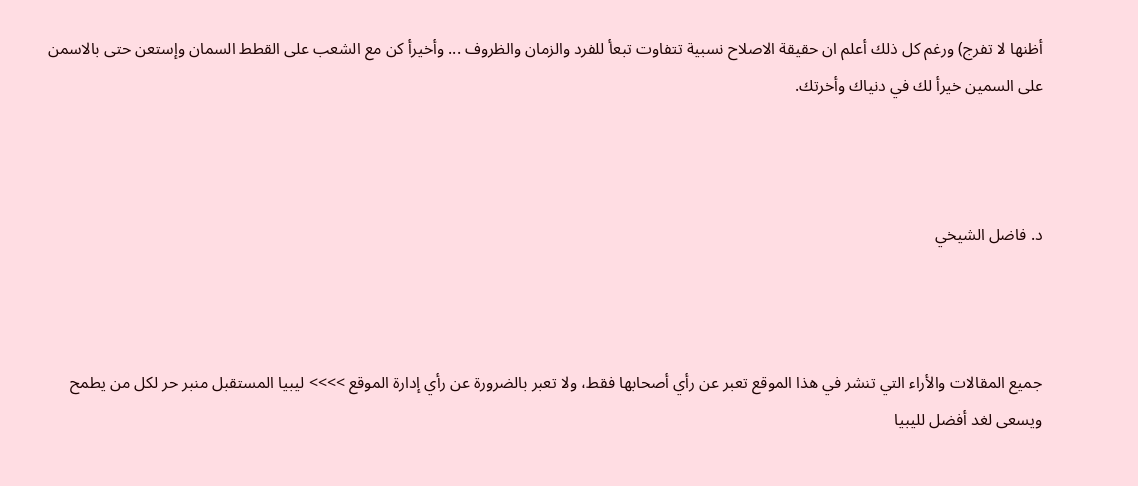أظنها لا تفرج) ورغم كل ذلك أعلم ان حقيقة الاصلاح نسبية تتفاوت تبعأ للفرد والزمان والظروف ... وأخيرأ كن مع الشعب على القطط السمان وإستعن حتى بالاسمن على السمين خيرأ لك في دنياك وأخرتك.



د. فاضل الشيخي



جميع المقالات والأراء التي تنشر في هذا الموقع تعبر عن رأي أصحابها فقط، ولا تعبر بالضرورة عن رأي إدارة الموقع >>>> ليبيا المستقبل منبر حر لكل من يطمح ويسعى لغد أفضل لليبيا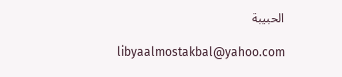الحبيبة

libyaalmostakbal@yahoo.com